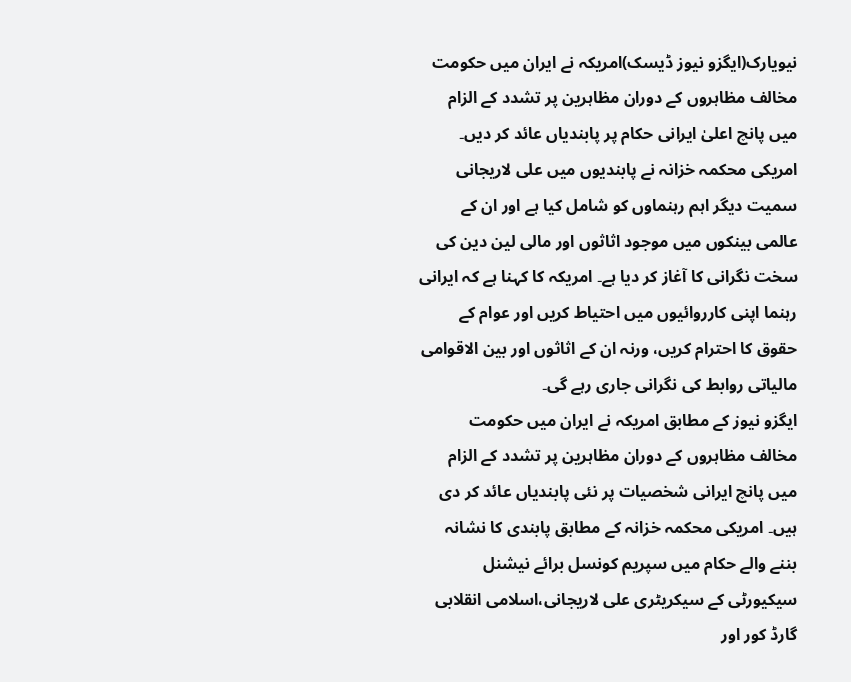نیویارک(ایگزو نیوز ڈیسک)امریکہ نے ایران میں حکومت مخالف مظاہروں کے دوران مظاہرین پر تشدد کے الزام میں پانچ اعلیٰ ایرانی حکام پر پابندیاں عائد کر دیں۔ امریکی محکمہ خزانہ نے پابندیوں میں علی لاریجانی سمیت دیگر اہم رہنماوں کو شامل کیا ہے اور ان کے عالمی بینکوں میں موجود اثاثوں اور مالی لین دین کی سخت نگرانی کا آغاز کر دیا ہے۔ امریکہ کا کہنا ہے کہ ایرانی رہنما اپنی کارروائیوں میں احتیاط کریں اور عوام کے حقوق کا احترام کریں، ورنہ ان کے اثاثوں اور بین الاقوامی مالیاتی روابط کی نگرانی جاری رہے گی۔
ایگزو نیوز کے مطابق امریکہ نے ایران میں حکومت مخالف مظاہروں کے دوران مظاہرین پر تشدد کے الزام میں پانچ ایرانی شخصیات پر نئی پابندیاں عائد کر دی ہیں۔ امریکی محکمہ خزانہ کے مطابق پابندی کا نشانہ بننے والے حکام میں سپریم کونسل برائے نیشنل سیکیورٹی کے سیکریٹری علی لاریجانی،اسلامی انقلابی گارڈ کور اور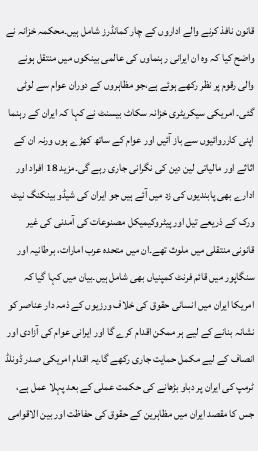قانون نافذ کرنے والے اداروں کے چار کمانڈرز شامل ہیں۔محکمہ خزانہ نے واضح کیا کہ وہ ان ایرانی رہنماوں کی عالمی بینکوں میں منتقل ہونے والی رقوم پر نظر رکھے ہوئے ہے،جو مظاہروں کے دوران عوام سے لوٹی گئی۔ امریکی سیکریٹری خزانہ سکاٹ بیسنٹ نے کہا کہ ایران کے رہنما اپنی کارروائیوں سے باز آئیں اور عوام کے ساتھ کھڑے ہوں ورنہ ان کے اثاثے اور مالیاتی لین دین کی نگرانی جاری رہے گی۔مزید 18 افراد اور ادارے بھی پابندیوں کی زد میں آئے ہیں جو ایران کی شیڈو بینکنگ نیٹ ورک کے ذریعے تیل اور پیٹروکیمیکل مصنوعات کی آمدنی کی غیر قانونی منتقلی میں ملوث تھے۔ان میں متحدہ عرب امارات، برطانیہ اور سنگاپور میں قائم فرنٹ کمپنیاں بھی شامل ہیں۔بیان میں کہا گیا کہ امریکا ایران میں انسانی حقوق کی خلاف ورزیوں کے ذمہ دار عناصر کو نشانہ بنانے کے لیے ہر ممکن اقدام کرے گا اور ایرانی عوام کی آزادی اور انصاف کے لیے مکمل حمایت جاری رکھے گا۔یہ اقدام امریکی صدر ڈونلڈ ٹرمپ کی ایران پر دباو بڑھانے کی حکمت عملی کے بعد پہلا عمل ہے، جس کا مقصد ایران میں مظاہرین کے حقوق کی حفاظت اور بین الاقوامی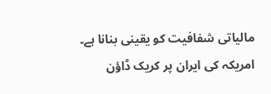مالیاتی شفافیت کو یقینی بنانا ہے۔
امریکہ کی ایران پر کریک ڈاؤن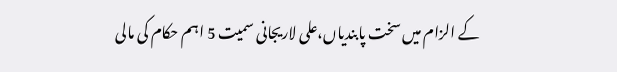کے الزام میں سخت پابندیاں،علی لاریجانی سمیت 5 اہم حکام کی مالی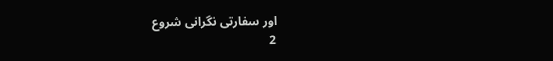اور سفارتی نگرانی شروع
2